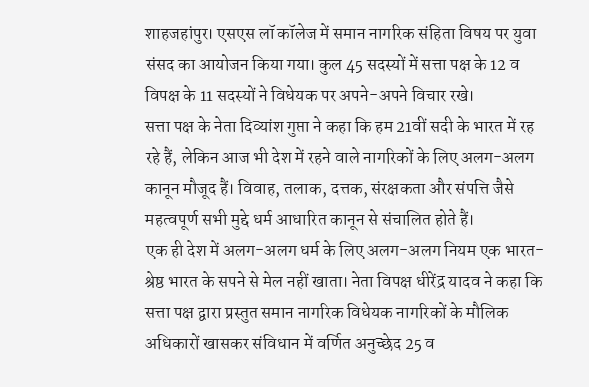शाहजहांपुर। एसएस लॉ कॉलेज में समान नागरिक संहिता विषय पर युवा संसद का आयोजन किया गया। कुल 45 सदस्यों में सत्ता पक्ष के 12 व विपक्ष के 11 सदस्यों ने विधेयक पर अपने-अपने विचार रखे।
सत्ता पक्ष के नेता दिव्यांश गुप्ता ने कहा कि हम 21वीं सदी के भारत में रह रहे हैं, लेकिन आज भी देश में रहने वाले नागरिकों के लिए अलग-अलग कानून मौजूद हैं। विवाह, तलाक, दत्तक, संरक्षकता और संपत्ति जैसे महत्वपूर्ण सभी मुद्दे धर्म आधारित कानून से संचालित होते हैं।
एक ही देश में अलग-अलग धर्म के लिए अलग-अलग नियम एक भारत-श्रेष्ठ भारत के सपने से मेल नहीं खाता। नेता विपक्ष धीरेंद्र यादव ने कहा कि सत्ता पक्ष द्वारा प्रस्तुत समान नागरिक विधेयक नागरिकों के मौलिक अधिकारों खासकर संविधान में वर्णित अनुच्छेद 25 व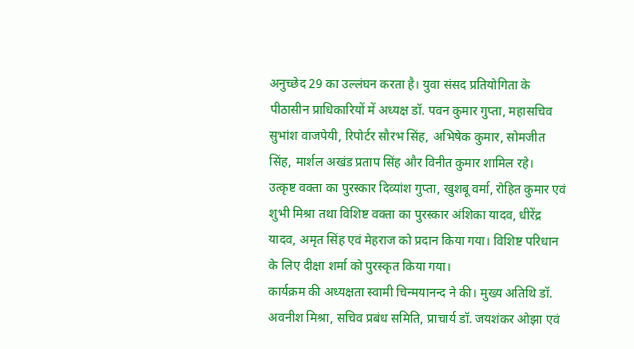अनुच्छेद 29 का उल्लंघन करता है। युवा संसद प्रतियोगिता के पीठासीन प्राधिकारियों में अध्यक्ष डॉ. पवन कुमार गुप्ता, महासचिव सुभांश वाजपेयी, रिपोर्टर सौरभ सिंह, अभिषेक कुमार, सोमजीत सिंह, मार्शल अखंड प्रताप सिंह और विनीत कुमार शामिल रहे।
उत्कृष्ट वक्ता का पुरस्कार दिव्यांश गुप्ता, खुशबू वर्मा, रोहित कुमार एवं शुभी मिश्रा तथा विशिष्ट वक्ता का पुरस्कार अंशिका यादव, धीरेंद्र यादव, अमृत सिंह एवं मेहराज को प्रदान किया गया। विशिष्ट परिधान के लिए दीक्षा शर्मा को पुरस्कृत किया गया।
कार्यक्रम की अध्यक्षता स्वामी चिन्मयानन्द ने की। मुख्य अतिथि डॉ. अवनीश मिश्रा, सचिव प्रबंध समिति, प्राचार्य डॉ. जयशंकर ओझा एवं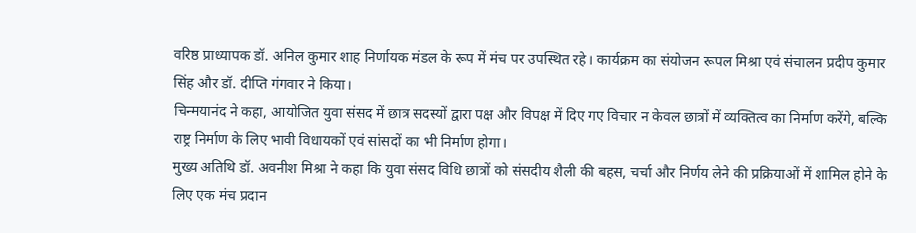वरिष्ठ प्राध्यापक डॉ. अनिल कुमार शाह निर्णायक मंडल के रूप में मंच पर उपस्थित रहे। कार्यक्रम का संयोजन रूपल मिश्रा एवं संचालन प्रदीप कुमार सिंह और डॉ. दीप्ति गंगवार ने किया।
चिन्मयानंद ने कहा, आयोजित युवा संसद में छात्र सदस्यों द्वारा पक्ष और विपक्ष में दिए गए विचार न केवल छात्रों में व्यक्तित्व का निर्माण करेंगे, बल्कि राष्ट्र निर्माण के लिए भावी विधायकों एवं सांसदों का भी निर्माण होगा।
मुख्य अतिथि डॉ. अवनीश मिश्रा ने कहा कि युवा संसद विधि छात्रों को संसदीय शैली की बहस, चर्चा और निर्णय लेने की प्रक्रियाओं में शामिल होने के लिए एक मंच प्रदान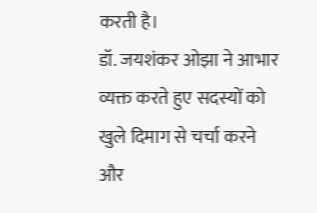करती है।
डॉ. जयशंकर ओझा ने आभार व्यक्त करते हुए सदस्यों को खुले दिमाग से चर्चा करने और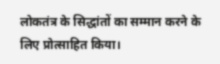लोकतंत्र के सिद्धांतों का सम्मान करने के लिए प्रोत्साहित किया।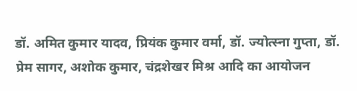डॉ. अमित कुमार यादव, प्रियंक कुमार वर्मा, डॉ. ज्योत्स्ना गुप्ता, डॉ. प्रेम सागर, अशोक कुमार, चंद्रशेखर मिश्र आदि का आयोजन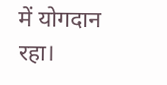में योगदान रहा।